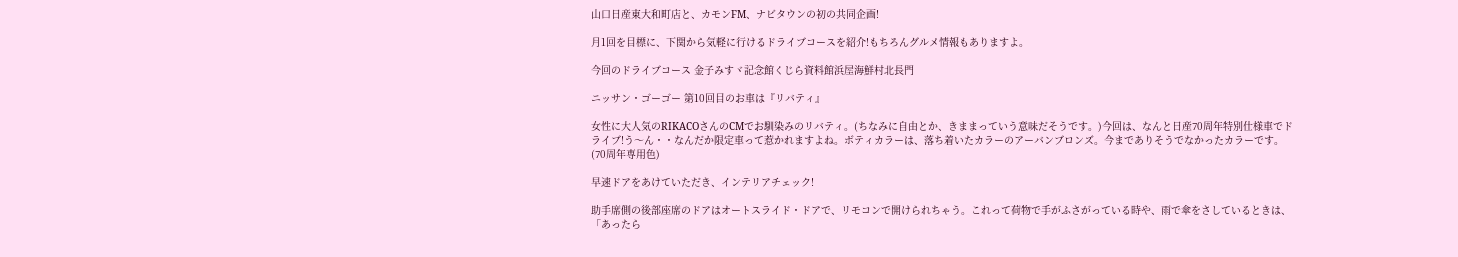山口日産東大和町店と、カモンFM、ナビタウンの初の共同企画!

月1回を目標に、下関から気軽に行けるドライブコースを紹介!もちろんグルメ情報もありますよ。

今回のドライブコース 金子みすヾ記念館くじら資料館浜屋海鮮村北長門

ニッサン・ゴーゴー 第10回目のお車は『リバティ』

女性に大人気のRIKACOさんのCMでお馴染みのリバティ。(ちなみに自由とか、きままっていう意味だそうです。)今回は、なんと日産70周年特別仕様車でドライブ!う〜ん・・なんだか限定車って惹かれますよね。ボティカラーは、落ち着いたカラーのアーバンブロンズ。今までありそうでなかったカラーです。(70周年専用色)

早速ドアをあけていただき、インテリアチェック!

助手席側の後部座席のドアはオートスライド・ドアで、リモコンで開けられちゃう。これって荷物で手がふさがっている時や、雨で傘をさしているときは、「あったら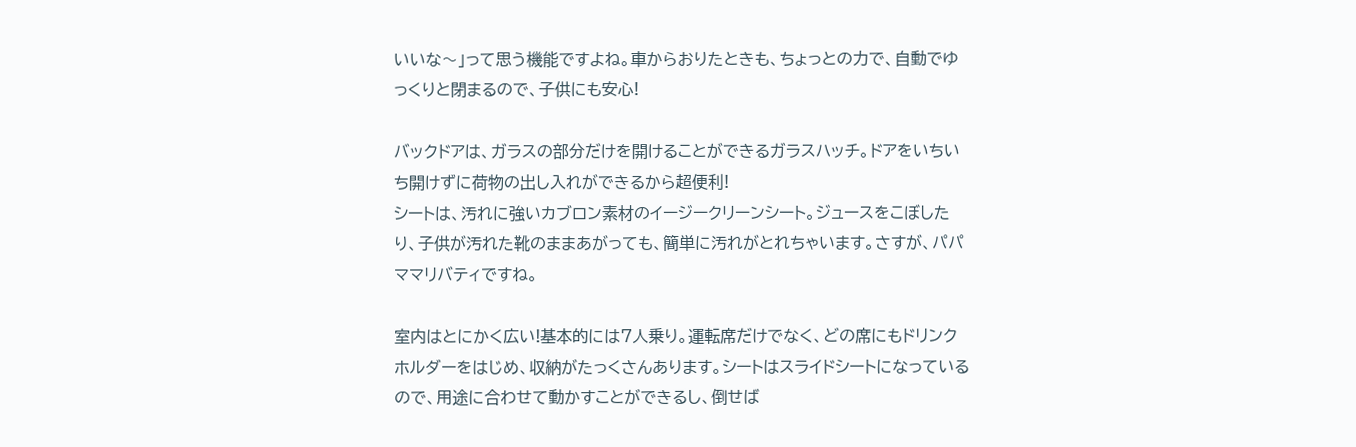いいな〜」って思う機能ですよね。車からおりたときも、ちょっとの力で、自動でゆっくりと閉まるので、子供にも安心!

バックドアは、ガラスの部分だけを開けることができるガラスハッチ。ドアをいちいち開けずに荷物の出し入れができるから超便利!
シートは、汚れに強いカブロン素材のイージークリーンシート。ジュースをこぼしたり、子供が汚れた靴のままあがっても、簡単に汚れがとれちゃいます。さすが、パパママリバティですね。

室内はとにかく広い!基本的には7人乗り。運転席だけでなく、どの席にもドリンクホルダーをはじめ、収納がたっくさんあります。シートはスライドシートになっているので、用途に合わせて動かすことができるし、倒せば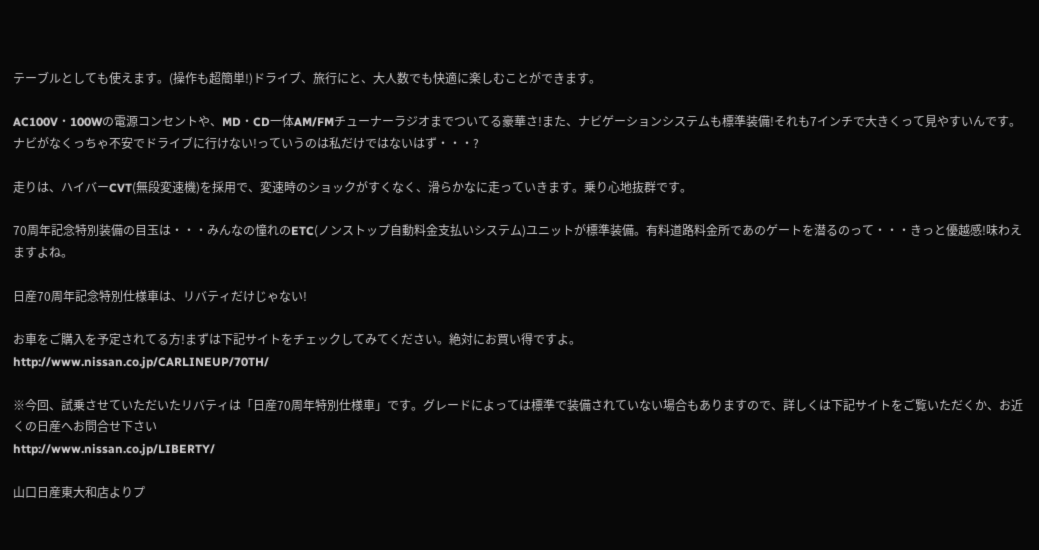テーブルとしても使えます。(操作も超簡単!)ドライブ、旅行にと、大人数でも快適に楽しむことができます。

AC100V・100Wの電源コンセントや、MD・CD一体AM/FMチューナーラジオまでついてる豪華さ!また、ナビゲーションシステムも標準装備!それも7インチで大きくって見やすいんです。ナビがなくっちゃ不安でドライブに行けない!っていうのは私だけではないはず・・・?

走りは、ハイバーCVT(無段変速機)を採用で、変速時のショックがすくなく、滑らかなに走っていきます。乗り心地抜群です。

70周年記念特別装備の目玉は・・・みんなの憧れのETC(ノンストップ自動料金支払いシステム)ユニットが標準装備。有料道路料金所であのゲートを潜るのって・・・きっと優越感!味わえますよね。

日産70周年記念特別仕様車は、リバティだけじゃない!

お車をご購入を予定されてる方!まずは下記サイトをチェックしてみてください。絶対にお買い得ですよ。
http://www.nissan.co.jp/CARLINEUP/70TH/

※今回、試乗させていただいたリバティは「日産70周年特別仕様車」です。グレードによっては標準で装備されていない場合もありますので、詳しくは下記サイトをご覧いただくか、お近くの日産へお問合せ下さい
http://www.nissan.co.jp/LIBERTY/

山口日産東大和店よりプ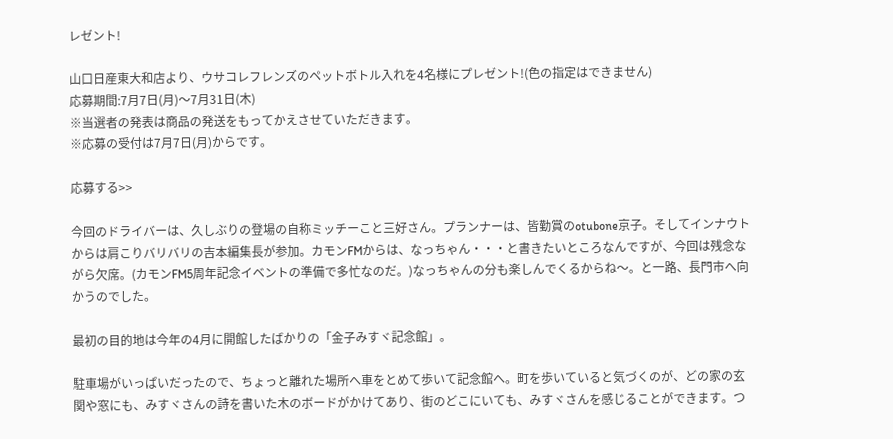レゼント!

山口日産東大和店より、ウサコレフレンズのペットボトル入れを4名様にプレゼント!(色の指定はできません)
応募期間:7月7日(月)〜7月31日(木)
※当選者の発表は商品の発送をもってかえさせていただきます。
※応募の受付は7月7日(月)からです。

応募する>>

今回のドライバーは、久しぶりの登場の自称ミッチーこと三好さん。プランナーは、皆勤賞のotubone京子。そしてインナウトからは肩こりバリバリの吉本編集長が参加。カモンFMからは、なっちゃん・・・と書きたいところなんですが、今回は残念ながら欠席。(カモンFM5周年記念イベントの準備で多忙なのだ。)なっちゃんの分も楽しんでくるからね〜。と一路、長門市へ向かうのでした。

最初の目的地は今年の4月に開館したばかりの「金子みすヾ記念館」。

駐車場がいっぱいだったので、ちょっと離れた場所へ車をとめて歩いて記念館へ。町を歩いていると気づくのが、どの家の玄関や窓にも、みすヾさんの詩を書いた木のボードがかけてあり、街のどこにいても、みすヾさんを感じることができます。つ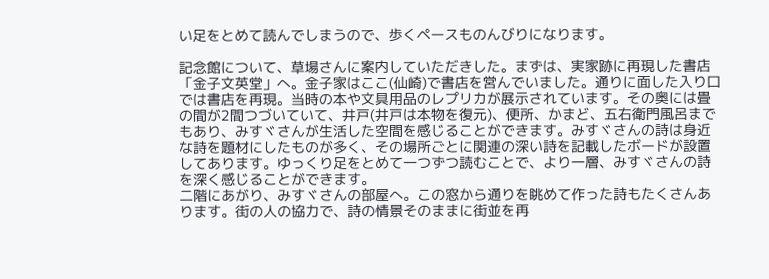い足をとめて読んでしまうので、歩くペースものんびりになります。

記念館について、草場さんに案内していただきした。まずは、実家跡に再現した書店「金子文英堂」へ。金子家はここ(仙崎)で書店を営んでいました。通りに面した入り口では書店を再現。当時の本や文具用品のレプリカが展示されています。その奥には畳の間が2間つづいていて、井戸(井戸は本物を復元)、便所、かまど、五右衛門風呂までもあり、みすヾさんが生活した空間を感じることができます。みすヾさんの詩は身近な詩を題材にしたものが多く、その場所ごとに関連の深い詩を記載したボードが設置してあります。ゆっくり足をとめて一つずつ読むことで、より一層、みすヾさんの詩を深く感じることができます。
二階にあがり、みすヾさんの部屋へ。この窓から通りを眺めて作った詩もたくさんあります。街の人の協力で、詩の情景そのままに街並を再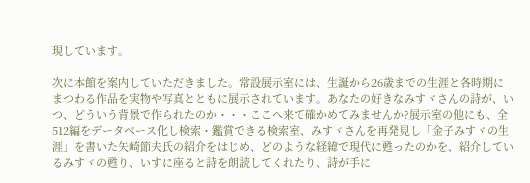現しています。

次に本館を案内していただきました。常設展示室には、生誕から26歳までの生涯と各時期にまつわる作品を実物や写真とともに展示されています。あなたの好きなみすヾさんの詩が、いつ、どういう背景で作られたのか・・・ここへ来て確かめてみませんか?展示室の他にも、全512編をデータベース化し検索・鑑賞できる検索室、みすヾさんを再発見し「金子みすヾの生涯」を書いた矢崎節夫氏の紹介をはじめ、どのような経緯で現代に甦ったのかを、紹介しているみすヾの甦り、いすに座ると詩を朗読してくれたり、詩が手に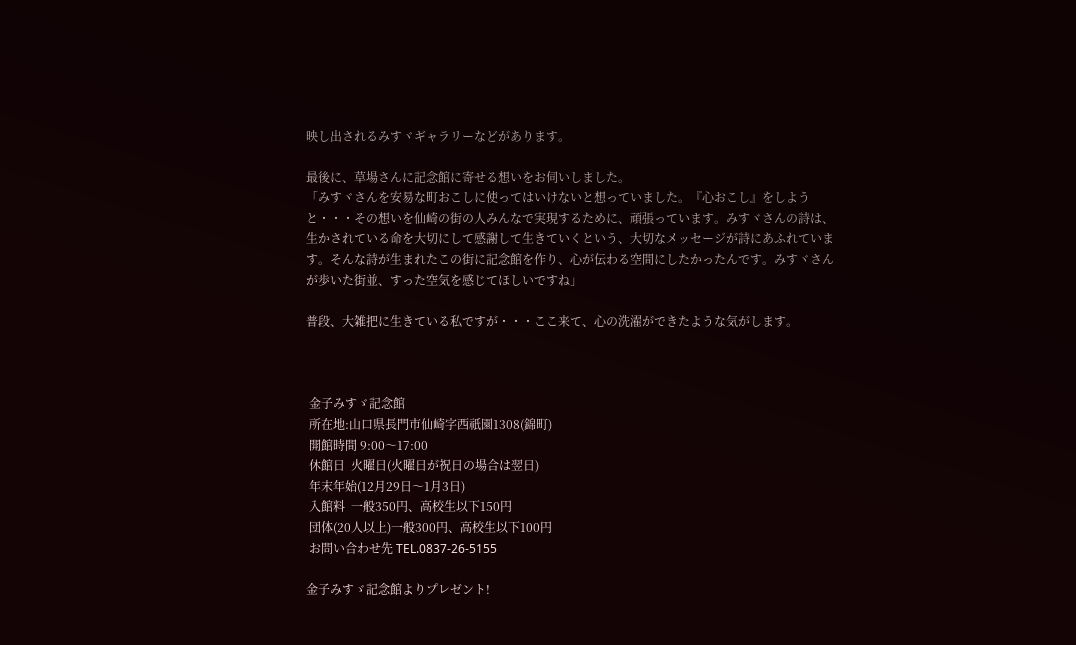映し出されるみすヾギャラリーなどがあります。

最後に、草場さんに記念館に寄せる想いをお伺いしました。
「みすヾさんを安易な町おこしに使ってはいけないと想っていました。『心おこし』をしようと・・・その想いを仙崎の街の人みんなで実現するために、頑張っています。みすヾさんの詩は、生かされている命を大切にして感謝して生きていくという、大切なメッセージが詩にあふれています。そんな詩が生まれたこの街に記念館を作り、心が伝わる空間にしたかったんです。みすヾさんが歩いた街並、すった空気を感じてほしいですね」

普段、大雑把に生きている私ですが・・・ここ来て、心の洗濯ができたような気がします。



 金子みすゞ記念館
 所在地:山口県長門市仙崎字西祇園1308(錦町)
 開館時間 9:00〜17:00
 休館日  火曜日(火曜日が祝日の場合は翌日)
 年末年始(12月29日〜1月3日)
 入館料  一般350円、高校生以下150円
 団体(20人以上)一般300円、高校生以下100円
 お問い合わせ先 TEL.0837-26-5155

金子みすゞ記念館よりプレゼント!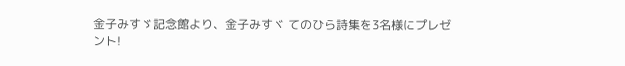金子みすゞ記念館より、金子みすヾ てのひら詩集を3名様にプレゼント!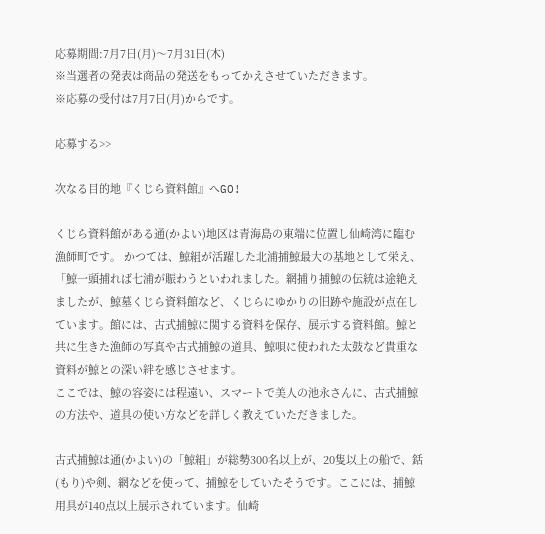応募期間:7月7日(月)〜7月31日(木)
※当選者の発表は商品の発送をもってかえさせていただきます。
※応募の受付は7月7日(月)からです。

応募する>>

次なる目的地『くじら資料館』へGO!

くじら資料館がある通(かよい)地区は青海島の東端に位置し仙崎湾に臨む漁師町です。 かつては、鯨組が活躍した北浦捕鯨最大の基地として栄え、「鯨一頭捕れば七浦が賑わうといわれました。網捕り捕鯨の伝統は途絶えましたが、鯨墓くじら資料館など、くじらにゆかりの旧跡や施設が点在しています。館には、古式捕鯨に関する資料を保存、展示する資料館。鯨と共に生きた漁師の写真や古式捕鯨の道具、鯨唄に使われた太鼓など貴重な資料が鯨との深い絆を感じさせます。
ここでは、鯨の容姿には程遠い、スマートで美人の池永さんに、古式捕鯨の方法や、道具の使い方などを詳しく教えていただきました。

古式捕鯨は通(かよい)の「鯨組」が総勢300名以上が、20隻以上の船で、銛(もり)や剣、網などを使って、捕鯨をしていたそうです。ここには、捕鯨用具が140点以上展示されています。仙崎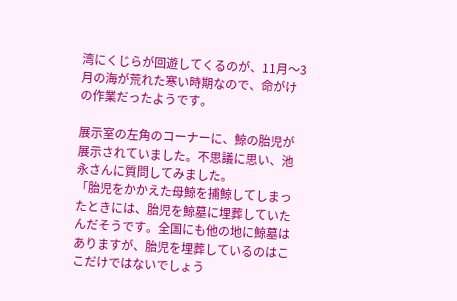湾にくじらが回遊してくるのが、11月〜3月の海が荒れた寒い時期なので、命がけの作業だったようです。

展示室の左角のコーナーに、鯨の胎児が展示されていました。不思議に思い、池永さんに質問してみました。
「胎児をかかえた母鯨を捕鯨してしまったときには、胎児を鯨墓に埋葬していたんだそうです。全国にも他の地に鯨墓はありますが、胎児を埋葬しているのはここだけではないでしょう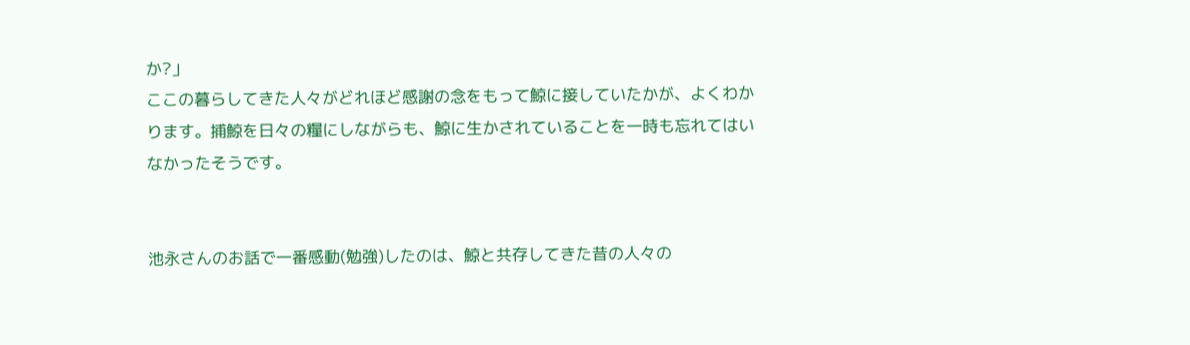か?」
ここの暮らしてきた人々がどれほど感謝の念をもって鯨に接していたかが、よくわかります。捕鯨を日々の糧にしながらも、鯨に生かされていることを一時も忘れてはいなかったそうです。


池永さんのお話で一番感動(勉強)したのは、鯨と共存してきた昔の人々の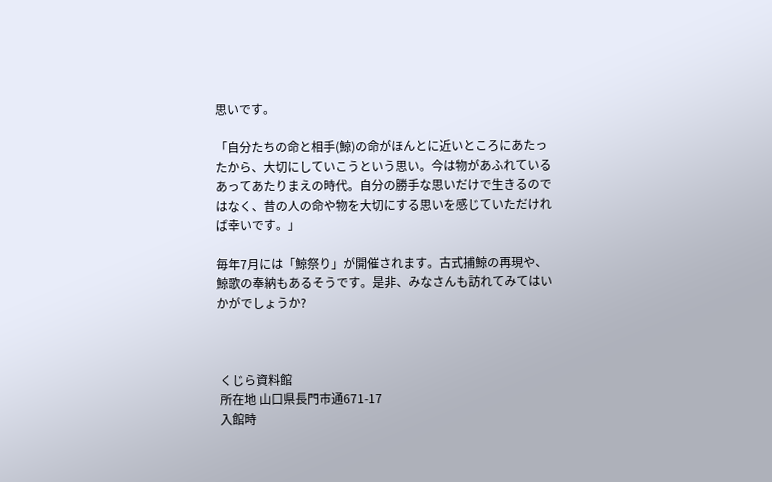思いです。

「自分たちの命と相手(鯨)の命がほんとに近いところにあたったから、大切にしていこうという思い。今は物があふれているあってあたりまえの時代。自分の勝手な思いだけで生きるのではなく、昔の人の命や物を大切にする思いを感じていただければ幸いです。」

毎年7月には「鯨祭り」が開催されます。古式捕鯨の再現や、鯨歌の奉納もあるそうです。是非、みなさんも訪れてみてはいかがでしょうか?



 くじら資料館
 所在地 山口県長門市通671-17
 入館時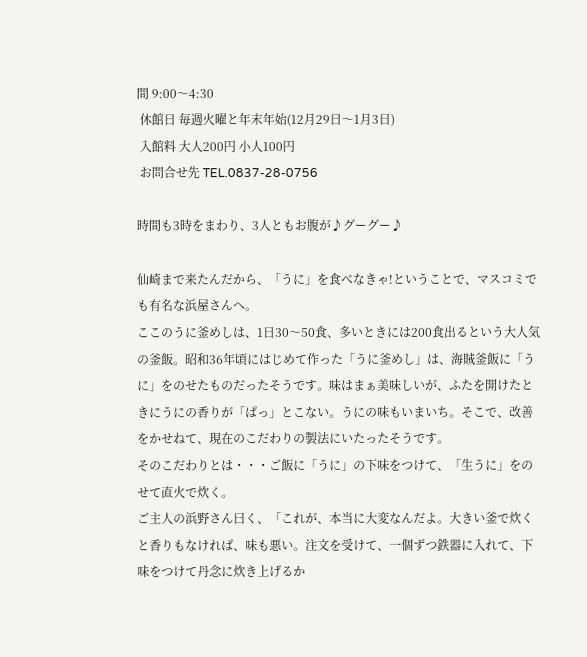間 9:00〜4:30
 休館日 毎週火曜と年末年始(12月29日〜1月3日)
 入館料 大人200円 小人100円
 お問合せ先 TEL.0837-28-0756

時間も3時をまわり、3人ともお腹が♪グーグー♪

仙崎まで来たんだから、「うに」を食べなきゃ!ということで、マスコミでも有名な浜屋さんへ。
ここのうに釜めしは、1日30〜50食、多いときには200食出るという大人気の釜飯。昭和36年頃にはじめて作った「うに釜めし」は、海賊釜飯に「うに」をのせたものだったそうです。味はまぁ美味しいが、ふたを開けたときにうにの香りが「ぱっ」とこない。うにの味もいまいち。そこで、改善をかせねて、現在のこだわりの製法にいたったそうです。
そのこだわりとは・・・ご飯に「うに」の下味をつけて、「生うに」をのせて直火で炊く。
ご主人の浜野さん曰く、「これが、本当に大変なんだよ。大きい釜で炊くと香りもなければ、味も悪い。注文を受けて、一個ずつ鉄器に入れて、下味をつけて丹念に炊き上げるか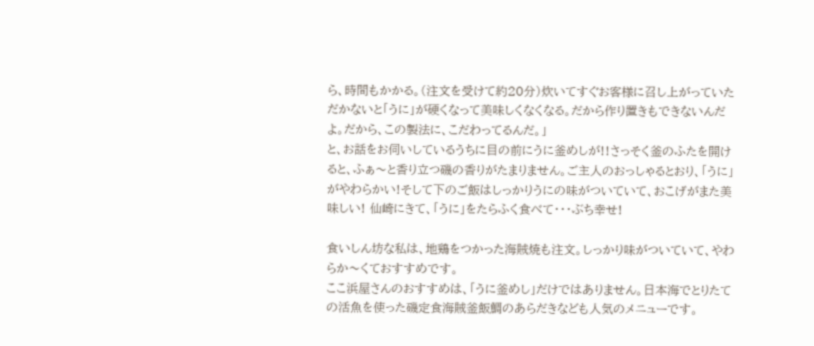ら、時間もかかる。(注文を受けて約20分)炊いてすぐお客様に召し上がっていただかないと「うに」が硬くなって美味しくなくなる。だから作り置きもできないんだよ。だから、この製法に、こだわってるんだ。」
と、お話をお伺いしているうちに目の前にうに釜めしが!!さっそく釜のふたを開けると、ふぁ〜と香り立つ磯の香りがたまりません。ご主人のおっしゃるとおり、「うに」がやわらかい!そして下のご飯はしっかりうにの味がついていて、おこげがまた美味しい! 仙崎にきて、「うに」をたらふく食べて・・・ぶち幸せ!

食いしん坊な私は、地鶏をつかった海賊焼も注文。しっかり味がついていて、やわらか〜くておすすめです。
ここ浜屋さんのおすすめは、「うに釜めし」だけではありません。日本海でとりたての活魚を使った磯定食海賊釜飯鯛のあらだきなども人気のメニューです。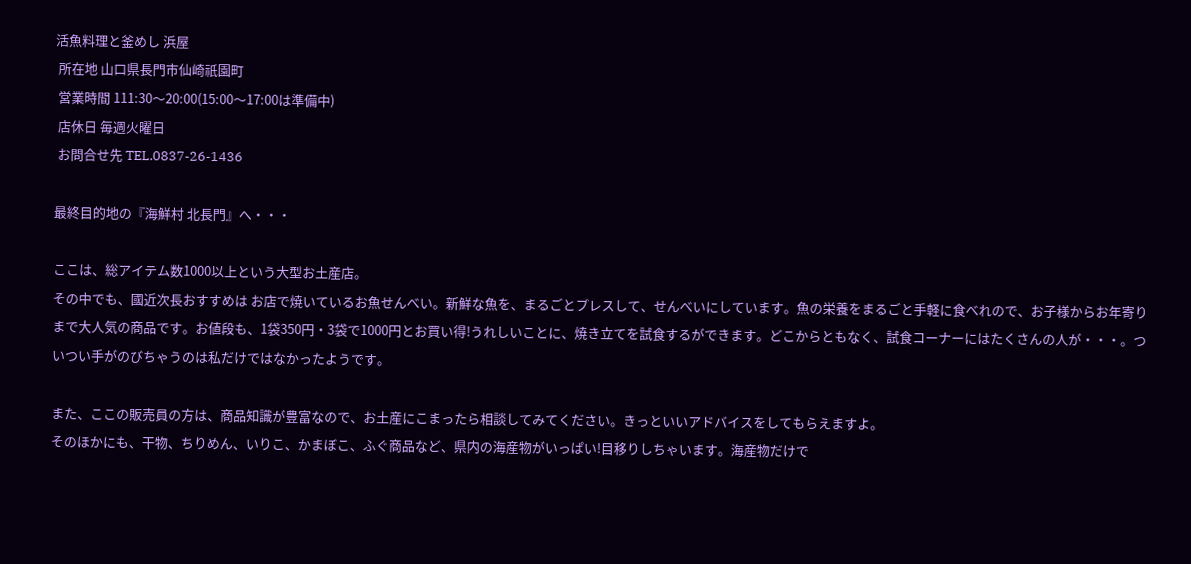活魚料理と釜めし 浜屋
 所在地 山口県長門市仙崎祇園町
 営業時間 111:30〜20:00(15:00〜17:00は準備中)
 店休日 毎週火曜日
 お問合せ先 TEL.0837-26-1436

最終目的地の『海鮮村 北長門』へ・・・

ここは、総アイテム数1000以上という大型お土産店。
その中でも、國近次長おすすめは お店で焼いているお魚せんべい。新鮮な魚を、まるごとプレスして、せんべいにしています。魚の栄養をまるごと手軽に食べれので、お子様からお年寄りまで大人気の商品です。お値段も、1袋350円・3袋で1000円とお買い得!うれしいことに、焼き立てを試食するができます。どこからともなく、試食コーナーにはたくさんの人が・・・。ついつい手がのびちゃうのは私だけではなかったようです。

また、ここの販売員の方は、商品知識が豊富なので、お土産にこまったら相談してみてください。きっといいアドバイスをしてもらえますよ。
そのほかにも、干物、ちりめん、いりこ、かまぼこ、ふぐ商品など、県内の海産物がいっぱい!目移りしちゃいます。海産物だけで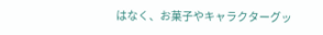はなく、お菓子やキャラクターグッ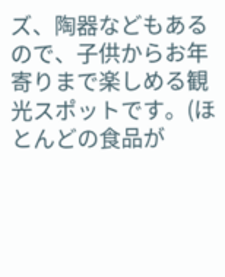ズ、陶器などもあるので、子供からお年寄りまで楽しめる観光スポットです。(ほとんどの食品が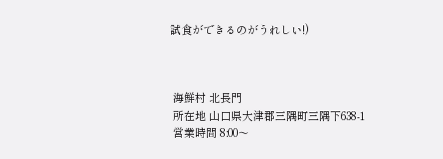試食ができるのがうれしい!)



 海鮮村 北長門
 所在地 山口県大津郡三隅町三隅下638-1
 営業時間 8:00〜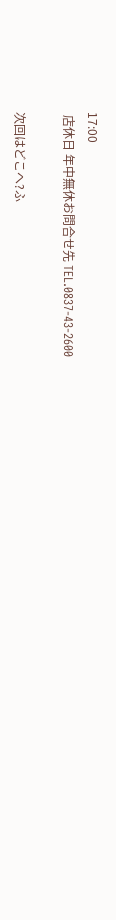17:00
 店休日 年中無休お問合せ先 TEL.0837-43-2600

次回はどこへ?ふ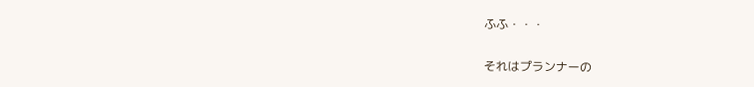ふふ・・・

それはプランナーの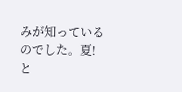みが知っているのでした。夏!と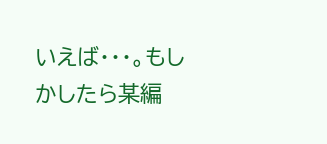いえば・・・。もしかしたら某編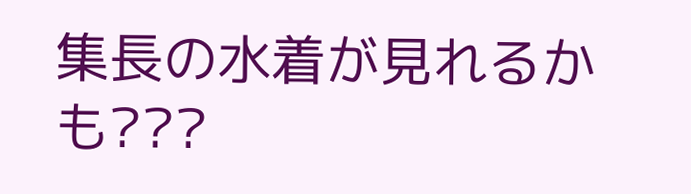集長の水着が見れるかも???